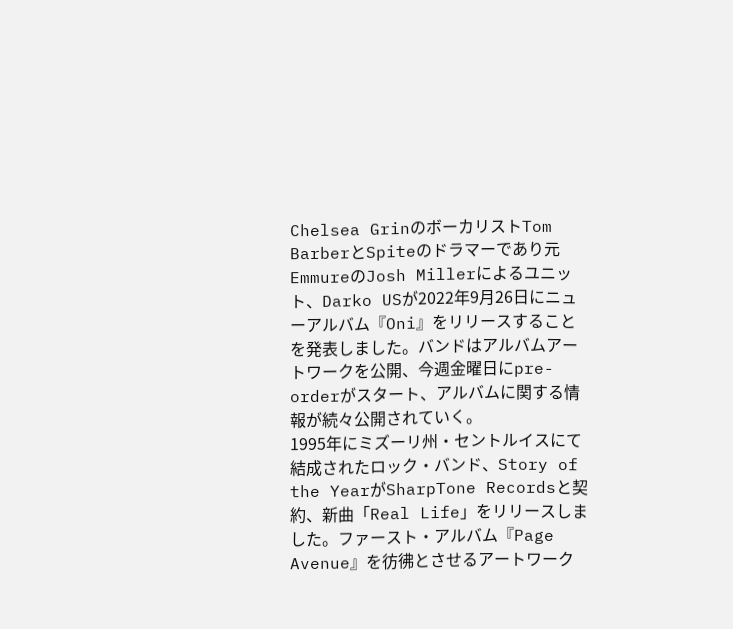Chelsea GrinのボーカリストTom BarberとSpiteのドラマーであり元EmmureのJosh Millerによるユニット、Darko USが2022年9月26日にニューアルバム『Oni』をリリースすることを発表しました。バンドはアルバムアートワークを公開、今週金曜日にpre-orderがスタート、アルバムに関する情報が続々公開されていく。
1995年にミズーリ州・セントルイスにて結成されたロック・バンド、Story of the YearがSharpTone Recordsと契約、新曲「Real Life」をリリースしました。ファースト・アルバム『Page Avenue』を彷彿とさせるアートワーク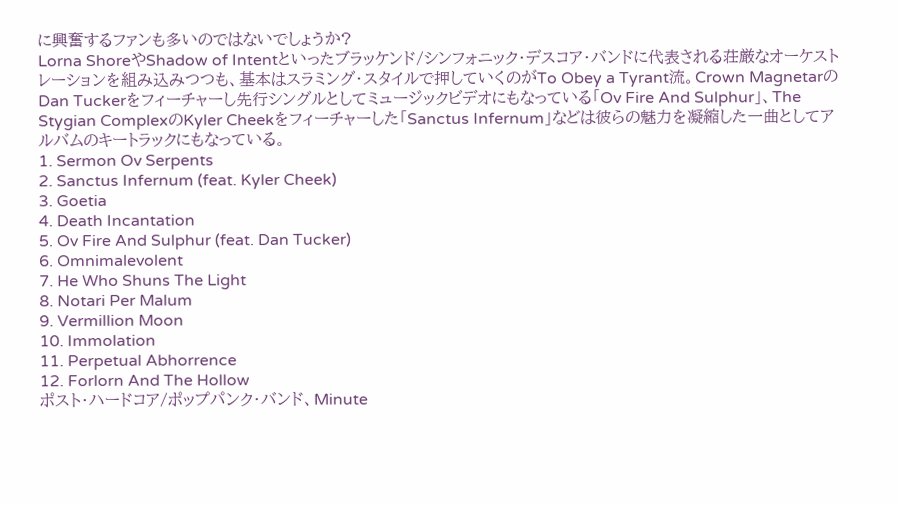に興奮するファンも多いのではないでしょうか?
Lorna ShoreやShadow of Intentといったブラッケンド/シンフォニック・デスコア・バンドに代表される荘厳なオーケストレーションを組み込みつつも、基本はスラミング・スタイルで押していくのがTo Obey a Tyrant流。Crown MagnetarのDan Tuckerをフィーチャーし先行シングルとしてミュージックビデオにもなっている「Ov Fire And Sulphur」、The Stygian ComplexのKyler Cheekをフィーチャーした「Sanctus Infernum」などは彼らの魅力を凝縮した一曲としてアルバムのキートラックにもなっている。
1. Sermon Ov Serpents
2. Sanctus Infernum (feat. Kyler Cheek)
3. Goetia
4. Death Incantation
5. Ov Fire And Sulphur (feat. Dan Tucker)
6. Omnimalevolent
7. He Who Shuns The Light
8. Notari Per Malum
9. Vermillion Moon
10. Immolation
11. Perpetual Abhorrence
12. Forlorn And The Hollow
ポスト・ハードコア/ポップパンク・バンド、Minute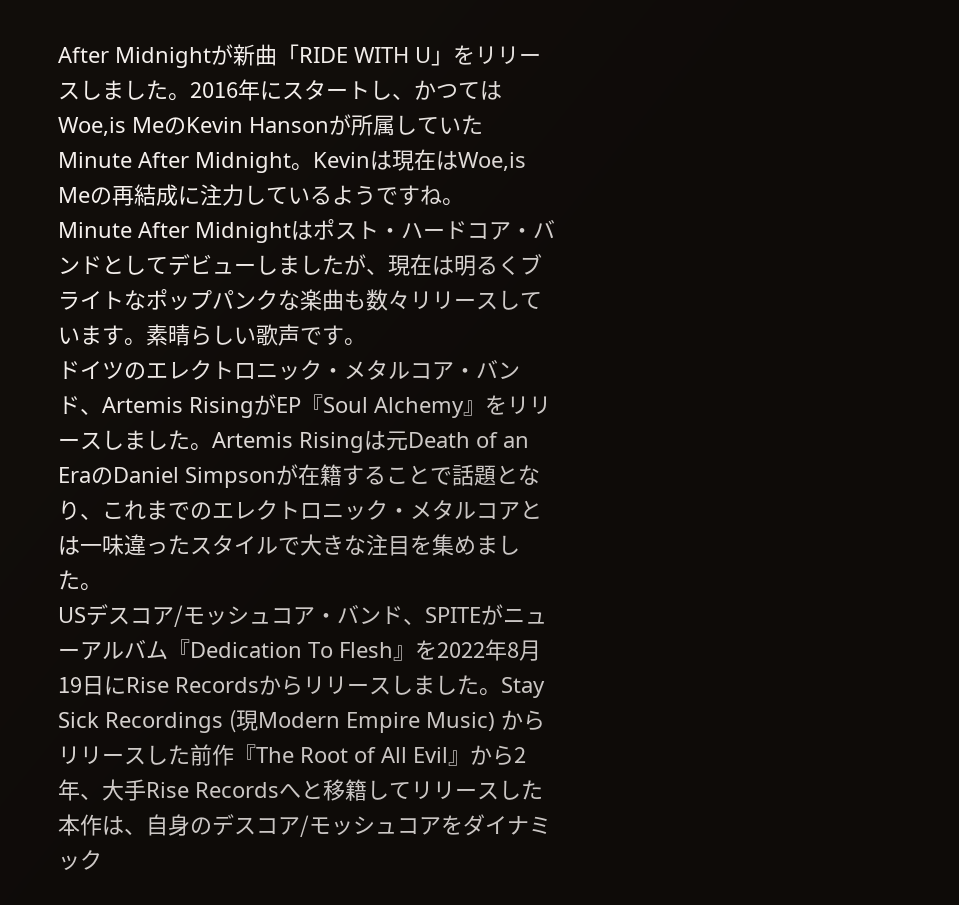After Midnightが新曲「RIDE WITH U」をリリースしました。2016年にスタートし、かつてはWoe,is MeのKevin Hansonが所属していたMinute After Midnight。Kevinは現在はWoe,is Meの再結成に注力しているようですね。
Minute After Midnightはポスト・ハードコア・バンドとしてデビューしましたが、現在は明るくブライトなポップパンクな楽曲も数々リリースしています。素晴らしい歌声です。
ドイツのエレクトロニック・メタルコア・バンド、Artemis RisingがEP『Soul Alchemy』をリリースしました。Artemis Risingは元Death of an EraのDaniel Simpsonが在籍することで話題となり、これまでのエレクトロニック・メタルコアとは一味違ったスタイルで大きな注目を集めました。
USデスコア/モッシュコア・バンド、SPITEがニューアルバム『Dedication To Flesh』を2022年8月19日にRise Recordsからリリースしました。Stay Sick Recordings (現Modern Empire Music) からリリースした前作『The Root of All Evil』から2年、大手Rise Recordsへと移籍してリリースした本作は、自身のデスコア/モッシュコアをダイナミック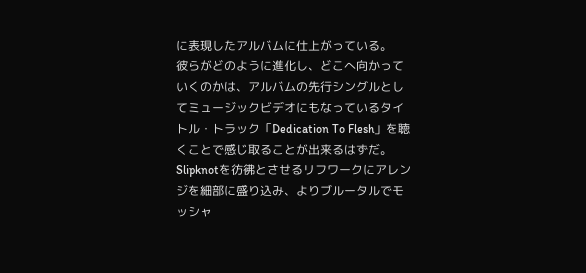に表現したアルバムに仕上がっている。
彼らがどのように進化し、どこへ向かっていくのかは、アルバムの先行シングルとしてミュージックビデオにもなっているタイトル・トラック「Dedication To Flesh」を聴くことで感じ取ることが出来るはずだ。Slipknotを彷彿とさせるリフワークにアレンジを細部に盛り込み、よりブルータルでモッシャ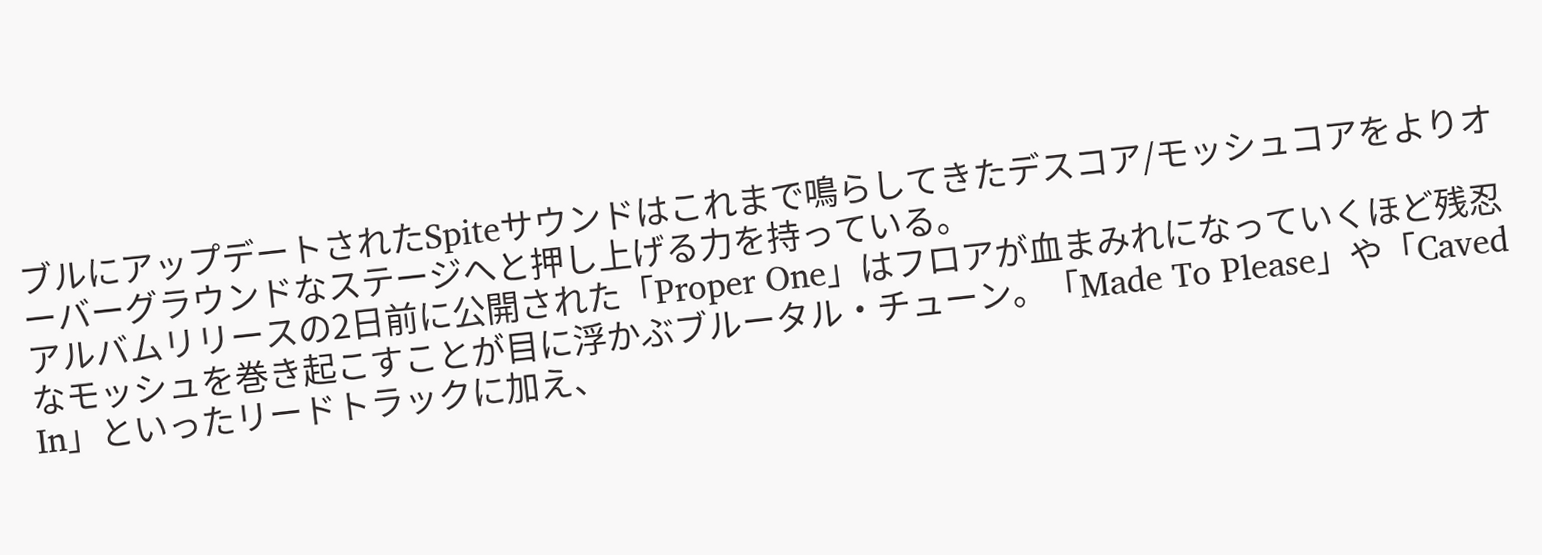ブルにアップデートされたSpiteサウンドはこれまで鳴らしてきたデスコア/モッシュコアをよりオーバーグラウンドなステージへと押し上げる力を持っている。
アルバムリリースの2日前に公開された「Proper One」はフロアが血まみれになっていくほど残忍なモッシュを巻き起こすことが目に浮かぶブルータル・チューン。「Made To Please」や「Caved In」といったリードトラックに加え、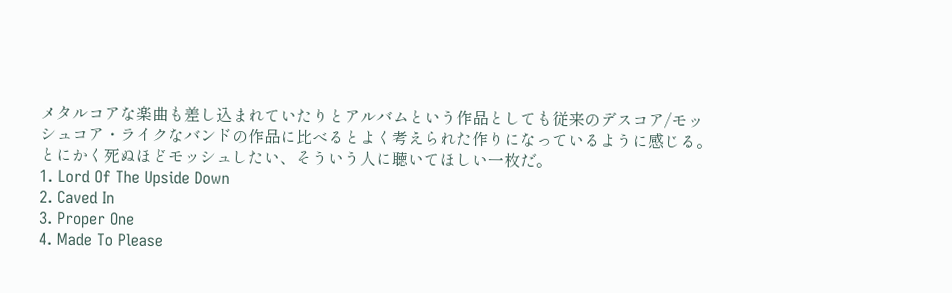メタルコアな楽曲も差し込まれていたりとアルバムという作品としても従来のデスコア/モッシュコア・ライクなバンドの作品に比べるとよく考えられた作りになっているように感じる。とにかく死ぬほどモッシュしたい、そういう人に聴いてほしい一枚だ。
1. Lord Of The Upside Down
2. Caved In
3. Proper One
4. Made To Please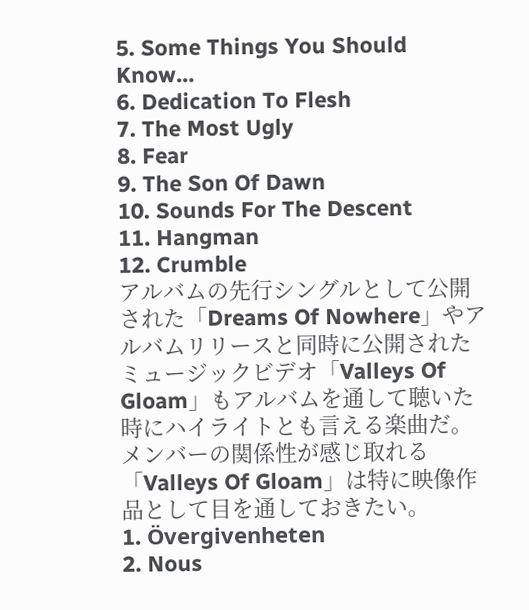5. Some Things You Should Know…
6. Dedication To Flesh
7. The Most Ugly
8. Fear
9. The Son Of Dawn
10. Sounds For The Descent
11. Hangman
12. Crumble
アルバムの先行シングルとして公開された「Dreams Of Nowhere」やアルバムリリースと同時に公開されたミュージックビデオ「Valleys Of Gloam」もアルバムを通して聴いた時にハイライトとも言える楽曲だ。メンバーの関係性が感じ取れる「Valleys Of Gloam」は特に映像作品として目を通しておきたい。
1. Övergivenheten
2. Nous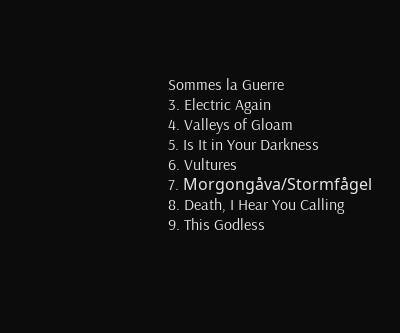Sommes la Guerre
3. Electric Again
4. Valleys of Gloam
5. Is It in Your Darkness
6. Vultures
7. Morgongåva/Stormfågel
8. Death, I Hear You Calling
9. This Godless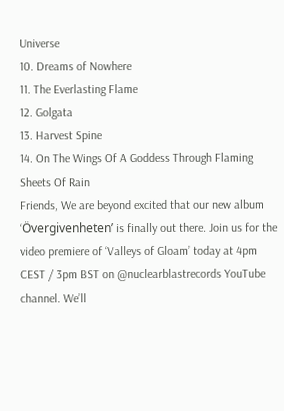Universe
10. Dreams of Nowhere
11. The Everlasting Flame
12. Golgata
13. Harvest Spine
14. On The Wings Of A Goddess Through Flaming Sheets Of Rain
Friends, We are beyond excited that our new album ‘Övergivenheten’ is finally out there. Join us for the video premiere of ‘Valleys of Gloam’ today at 4pm CEST / 3pm BST on @nuclearblastrecords YouTube channel. We’ll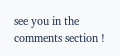see you in the comments section !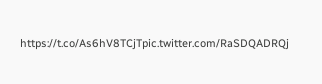https://t.co/As6hV8TCjTpic.twitter.com/RaSDQADRQj